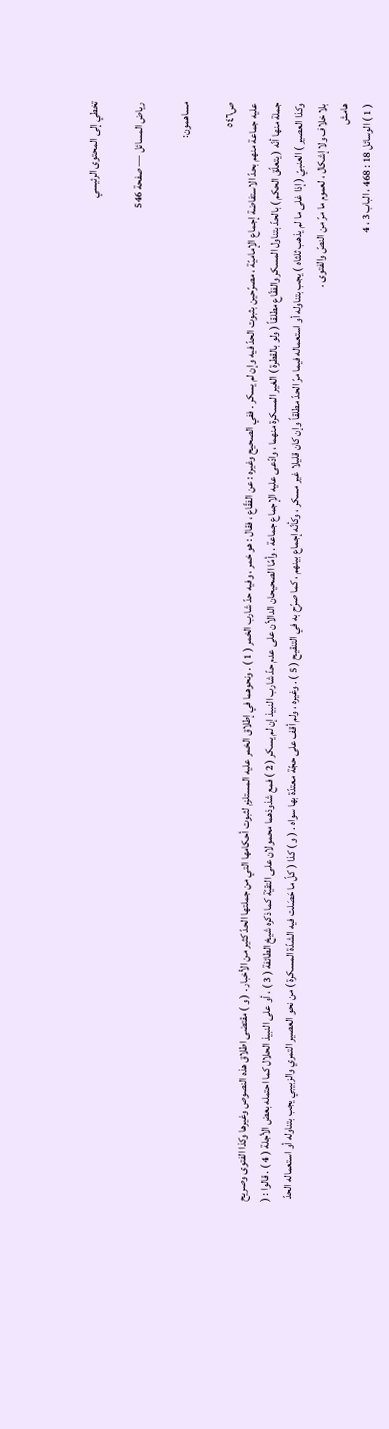تخطي إلى المحتوى الرئيسي

رياض المسائل — صفحة 546

مساهمون:

ص٥٤٦
عليه جماعة منهم بحدّ الاستفاضة إجماع الإماميّة ، مصرّحين بثبوت الحدّ فيه وإن لم يسكر . ففي الصحيح وغيره : عن الفقّاع ، فقال : هو خمر ، وفيه حدّ شارب الخمر ( 1 ) . ونحوهما في إطلاق الخمر عليه المستلزم لثبوت أحكامها التي من جملتها الحدّ كثير من الأخبار . ( و ) مقتضى اطلاق هذه النصوص وغيرها وكذا الفتوى وصريح جملة منها أنّه ( يتعلّق الحكم ) بالحدّ بتناول المسكر والفقّاع مطلقاً ( ولو بالقطرة ) الغير المسكرة منهما ، وادّعى عليه الإجماع جماعة . وأمّا الصحيحان الدالاّن على عدم حدّ شارب النبيذ إن لم يسكر ( 2 ) فمع شذوذهما محمولان على التقيّة كما ذكره شيخ الطائفة ( 3 ) ، أو على النبيذ الحلال كما احتمله بعض الأجلة ( 4 ) . قالوا : ( وكذا العصير ) العنبيّ ( إذا غلى ما لم يذهب ثلثاه ) يجب بتناوله أو استعماله فيما مرّ الحدّ مطلقاً وإن كان قليلا غير مسكر ، وكأنّه إجماع بينهم ، كما صرّح به في التنقيح ( 5 ) . وغيره ، ولم أقف على حجّة معتدّة بها سواه . ( و ) كذا ( كلّ ما حَصَلت فيه الشدّة المسكرة ) من نحو العصير التمري والزبيبي يجب بتناوله أو استعماله الحدّ بلا خلاف ولا إشكال ، لعموم ما مرّ من النصّ والفتوى .
هامش
( 1 ) الوسائل 18 : 468 ، الباب 3 ، 4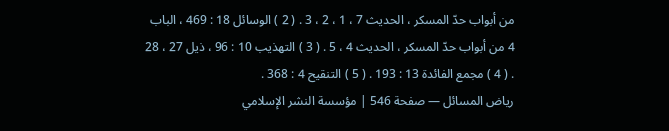من أبواب حدّ المسكر ، الحديث 7 ، 1 ، 2 ، 3 . ( 2 ) الوسائل 18 : 469 ، الباب 4 من أبواب حدّ المسكر ، الحديث 4 ، 5 . ( 3 ) التهذيب 10 : 96 ، ذيل 27 ، 28 . ( 4 ) مجمع الفائدة 13 : 193 . ( 5 ) التنقيح 4 : 368 .
رياض المسائل — صفحة 546 | مؤسسة النشر الإسلامي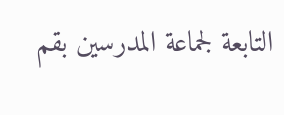التابعة لجماعة المدرسين بقم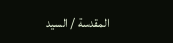المقدسة / السيد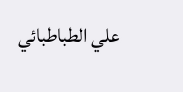علي الطباطبائي